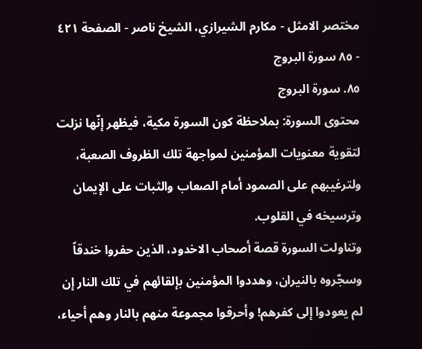مختصر الامثل - مكارم الشيرازي، الشيخ ناصر - الصفحة ٤٢١ - ٨٥ سورة البروج
٨٥. سورة البروج
محتوى السورة: بملاحظة كون السورة مكية، فيظهر إنّها نزلت لتقوية معنويات المؤمنين لمواجهة تلك الظروف الصعبة، ولترغيبهم على الصمود أمام الصعاب والثبات على الإيمان وترسيخه في القلوب.
وتناولت السورة قصة أصحاب الاخدود، الذين حفروا خندقاً وسجّروه بالنيران، وهددوا المؤمنين بإلقائهم في تلك النار إن لم يعودوا إلى كفرهم! وأحرقوا مجموعة منهم بالنار وهم أحياء،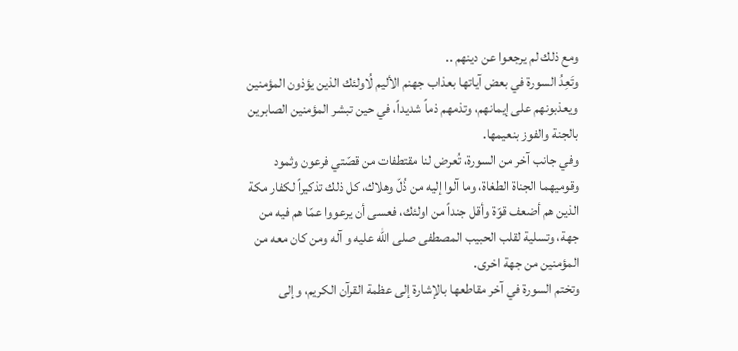ومع ذلك لم يرجعوا عن دينهم ..
وتَعِدُ السورة في بعض آياتها بعذاب جهنم الأليم لُاولئك الذين يؤذون المؤمنين ويعذبونهم على إيمانهم، وتذمهم ذماً شديداً، في حين تبشر المؤمنين الصابرين بالجنة والفوز بنعيمها.
وفي جانب آخر من السورة، تُعرض لنا مقتطفات من قصّتي فرعون وثمود وقوميهما الجناة الطغاة، وما آلوا إليه من ذُلّ وهلاك، كل ذلك تذكيراً لكفار مكة الذين هم أضعف قوّة وأقل جنداً من اولئك، فعسى أن يرعووا عمّا هم فيه من جهة، وتسلية لقلب الحبيب المصطفى صلى الله عليه و آله ومن كان معه من المؤمنين من جهة اخرى.
وتختم السورة في آخر مقاطعها بالإشارة إلى عظمة القرآن الكريم، وإلى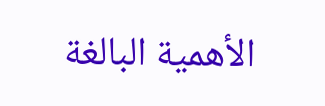الأهمية البالغة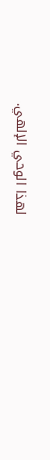لهذا الوحي الإلهي.